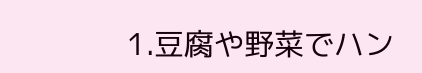1.豆腐や野菜でハン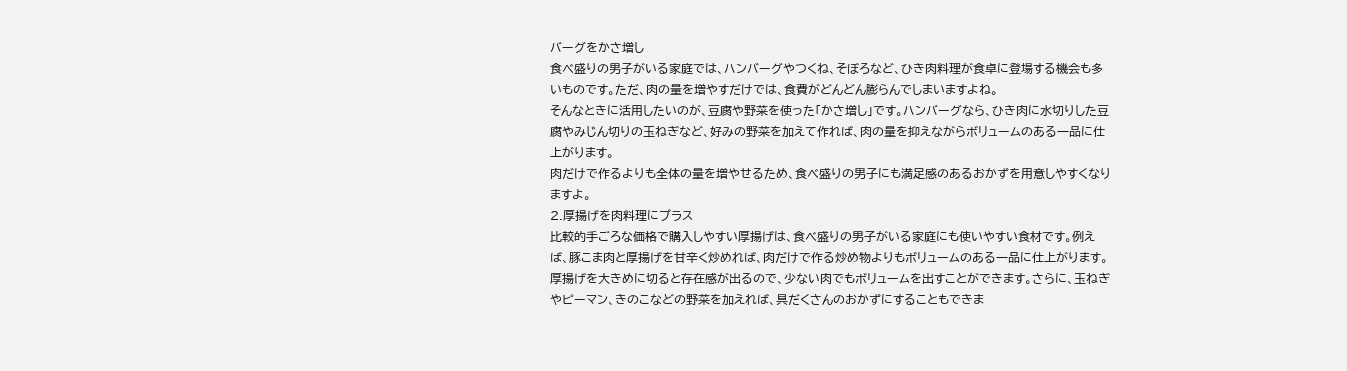バーグをかさ増し
食べ盛りの男子がいる家庭では、ハンバーグやつくね、そぼろなど、ひき肉料理が食卓に登場する機会も多いものです。ただ、肉の量を増やすだけでは、食費がどんどん膨らんでしまいますよね。
そんなときに活用したいのが、豆腐や野菜を使った「かさ増し」です。ハンバーグなら、ひき肉に水切りした豆腐やみじん切りの玉ねぎなど、好みの野菜を加えて作れば、肉の量を抑えながらボリュームのある一品に仕上がります。
肉だけで作るよりも全体の量を増やせるため、食べ盛りの男子にも満足感のあるおかずを用意しやすくなりますよ。
2.厚揚げを肉料理にプラス
比較的手ごろな価格で購入しやすい厚揚げは、食べ盛りの男子がいる家庭にも使いやすい食材です。例えば、豚こま肉と厚揚げを甘辛く炒めれば、肉だけで作る炒め物よりもボリュームのある一品に仕上がります。
厚揚げを大きめに切ると存在感が出るので、少ない肉でもボリュームを出すことができます。さらに、玉ねぎやピーマン、きのこなどの野菜を加えれば、具だくさんのおかずにすることもできま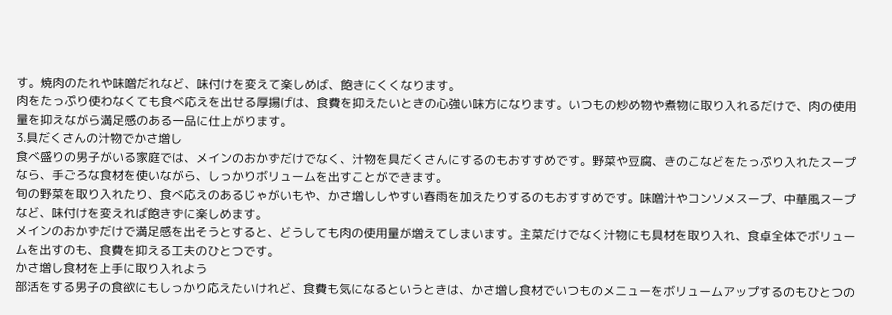す。焼肉のたれや味噌だれなど、味付けを変えて楽しめば、飽きにくくなります。
肉をたっぷり使わなくても食べ応えを出せる厚揚げは、食費を抑えたいときの心強い味方になります。いつもの炒め物や煮物に取り入れるだけで、肉の使用量を抑えながら満足感のある一品に仕上がります。
3.具だくさんの汁物でかさ増し
食べ盛りの男子がいる家庭では、メインのおかずだけでなく、汁物を具だくさんにするのもおすすめです。野菜や豆腐、きのこなどをたっぷり入れたスープなら、手ごろな食材を使いながら、しっかりボリュームを出すことができます。
旬の野菜を取り入れたり、食べ応えのあるじゃがいもや、かさ増ししやすい春雨を加えたりするのもおすすめです。味噌汁やコンソメスープ、中華風スープなど、味付けを変えれば飽きずに楽しめます。
メインのおかずだけで満足感を出そうとすると、どうしても肉の使用量が増えてしまいます。主菜だけでなく汁物にも具材を取り入れ、食卓全体でボリュームを出すのも、食費を抑える工夫のひとつです。
かさ増し食材を上手に取り入れよう
部活をする男子の食欲にもしっかり応えたいけれど、食費も気になるというときは、かさ増し食材でいつものメニューをボリュームアップするのもひとつの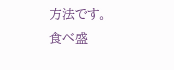方法です。
食べ盛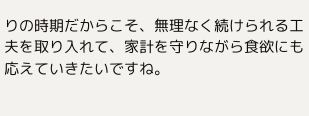りの時期だからこそ、無理なく続けられる工夫を取り入れて、家計を守りながら食欲にも応えていきたいですね。